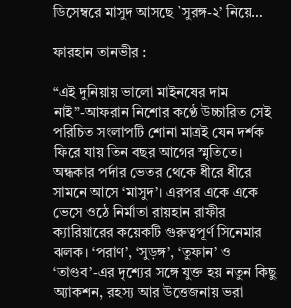ডিসেম্বরে মাসুদ আসছে `সুরঙ্গ-২’ নিয়ে…

ফারহান তানভীর :

“এই দুনিয়ায় ভালো মাইনষের দাম নাই”-আফরান নিশোর কণ্ঠে উচ্চারিত সেই পরিচিত সংলাপটি শোনা মাত্রই যেন দর্শক ফিরে যায় তিন বছর আগের স্মৃতিতে। অন্ধকার পর্দার ভেতর থেকে ধীরে ধীরে সামনে আসে ‘মাসুদ’। এরপর একে একে ভেসে ওঠে নির্মাতা রায়হান রাফীর ক্যারিয়ারের কয়েকটি গুরুত্বপূর্ণ সিনেমার ঝলক। ‘পরাণ’, ‘সুড়ঙ্গ’, ‘তুফান’ ও ‘তাণ্ডব’-এর দৃশ্যের সঙ্গে যুক্ত হয় নতুন কিছু অ্যাকশন, রহস্য আর উত্তেজনায় ভরা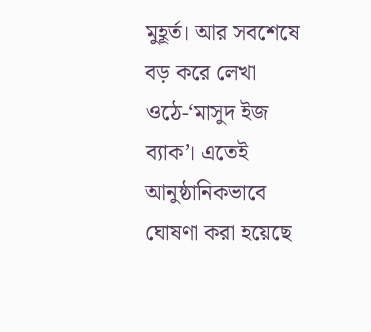মুহূর্ত। আর সবশেষে বড় করে লেখা ওঠে-‘মাসুদ ইজ ব্যাক’। এতেই আনুষ্ঠানিকভাবে ঘোষণা করা হয়েছে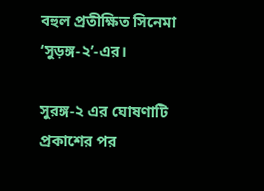বহুল প্রতীক্ষিত সিনেমা ‘সুড়ঙ্গ-২’-এর।

সুরঙ্গ-২ এর ঘোষণাটি প্রকাশের পর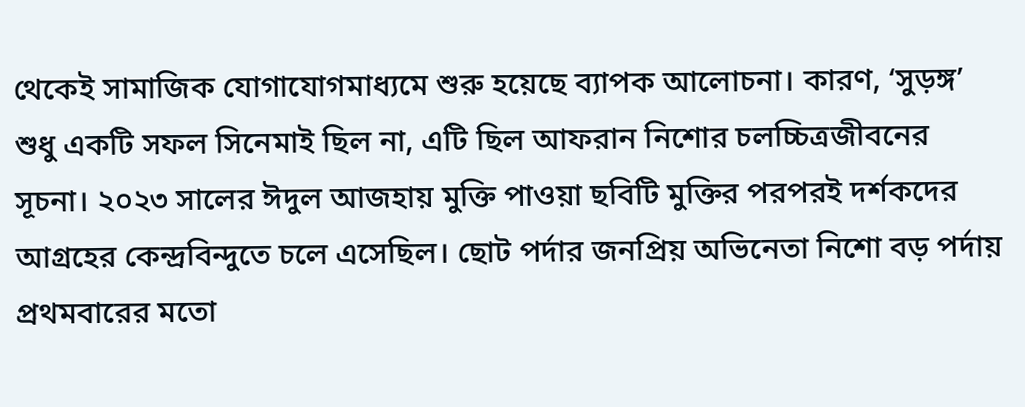থেকেই সামাজিক যোগাযোগমাধ্যমে শুরু হয়েছে ব্যাপক আলোচনা। কারণ, ‘সুড়ঙ্গ’ শুধু একটি সফল সিনেমাই ছিল না, এটি ছিল আফরান নিশোর চলচ্চিত্রজীবনের সূচনা। ২০২৩ সালের ঈদুল আজহায় মুক্তি পাওয়া ছবিটি মুক্তির পরপরই দর্শকদের আগ্রহের কেন্দ্রবিন্দুতে চলে এসেছিল। ছোট পর্দার জনপ্রিয় অভিনেতা নিশো বড় পর্দায় প্রথমবারের মতো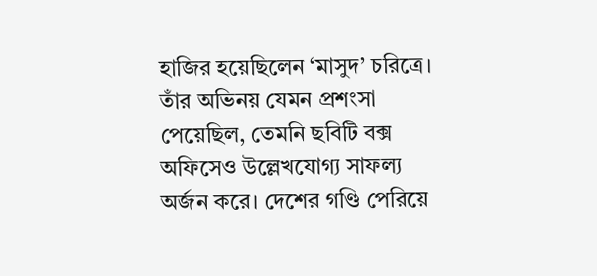হাজির হয়েছিলেন ‘মাসুদ’ চরিত্রে। তাঁর অভিনয় যেমন প্রশংসা পেয়েছিল, তেমনি ছবিটি বক্স অফিসেও উল্লেখযোগ্য সাফল্য অর্জন করে। দেশের গণ্ডি পেরিয়ে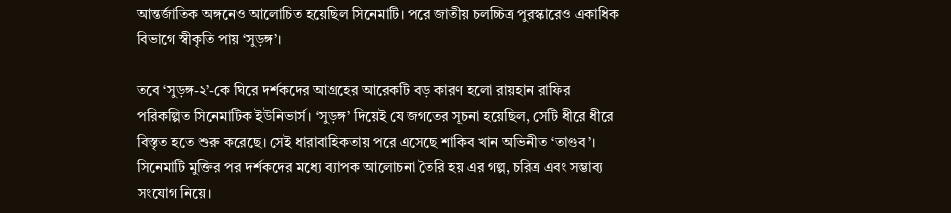আন্তর্জাতিক অঙ্গনেও আলোচিত হয়েছিল সিনেমাটি। পরে জাতীয় চলচ্চিত্র পুরস্কারেও একাধিক বিভাগে স্বীকৃতি পায় ‘সুড়ঙ্গ’।

তবে ‘সুড়ঙ্গ-২’-কে ঘিরে দর্শকদের আগ্রহের আরেকটি বড় কারণ হলো রায়হান রাফির পরিকল্পিত সিনেমাটিক ইউনিভার্স। ‘সুড়ঙ্গ’ দিয়েই যে জগতের সূচনা হয়েছিল, সেটি ধীরে ধীরে বিস্তৃত হতে শুরু করেছে। সেই ধারাবাহিকতায় পরে এসেছে শাকিব খান অভিনীত ‘তাণ্ডব’। সিনেমাটি মুক্তির পর দর্শকদের মধ্যে ব্যাপক আলোচনা তৈরি হয় এর গল্প, চরিত্র এবং সম্ভাব্য সংযোগ নিয়ে।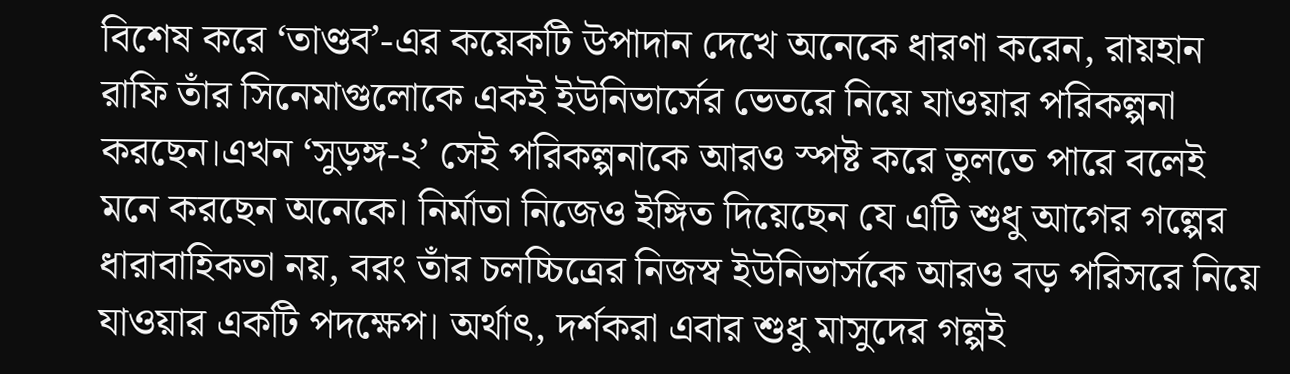বিশেষ করে ‘তাণ্ডব’-এর কয়েকটি উপাদান দেখে অনেকে ধারণা করেন, রায়হান রাফি তাঁর সিনেমাগুলোকে একই ইউনিভার্সের ভেতরে নিয়ে যাওয়ার পরিকল্পনা করছেন।এখন ‘সুড়ঙ্গ-২’ সেই পরিকল্পনাকে আরও স্পষ্ট করে তুলতে পারে বলেই মনে করছেন অনেকে। নির্মাতা নিজেও ইঙ্গিত দিয়েছেন যে এটি শুধু আগের গল্পের ধারাবাহিকতা নয়, বরং তাঁর চলচ্চিত্রের নিজস্ব ইউনিভার্সকে আরও বড় পরিসরে নিয়ে যাওয়ার একটি পদক্ষেপ। অর্থাৎ, দর্শকরা এবার শুধু মাসুদের গল্পই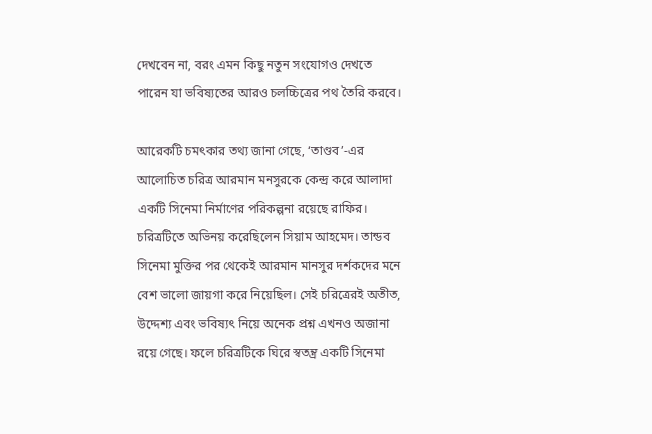দেখবেন না, বরং এমন কিছু নতুন সংযোগও দেখতে পারেন যা ভবিষ্যতের আরও চলচ্চিত্রের পথ তৈরি করবে।

আরেকটি চমৎকার তথ্য জানা গেছে, ‘তাণ্ডব’-এর আলোচিত চরিত্র আরমান মনসুরকে কেন্দ্র করে আলাদা একটি সিনেমা নির্মাণের পরিকল্পনা রয়েছে রাফির। চরিত্রটিতে অভিনয় করেছিলেন সিয়াম আহমেদ। তান্ডব সিনেমা মুক্তির পর থেকেই আরমান মানসুর দর্শকদের মনে বেশ ভালো জায়গা করে নিয়েছিল। সেই চরিত্রেরই অতীত, উদ্দেশ্য এবং ভবিষ্যৎ নিয়ে অনেক প্রশ্ন এখনও অজানা রয়ে গেছে। ফলে চরিত্রটিকে ঘিরে স্বতন্ত্র একটি সিনেমা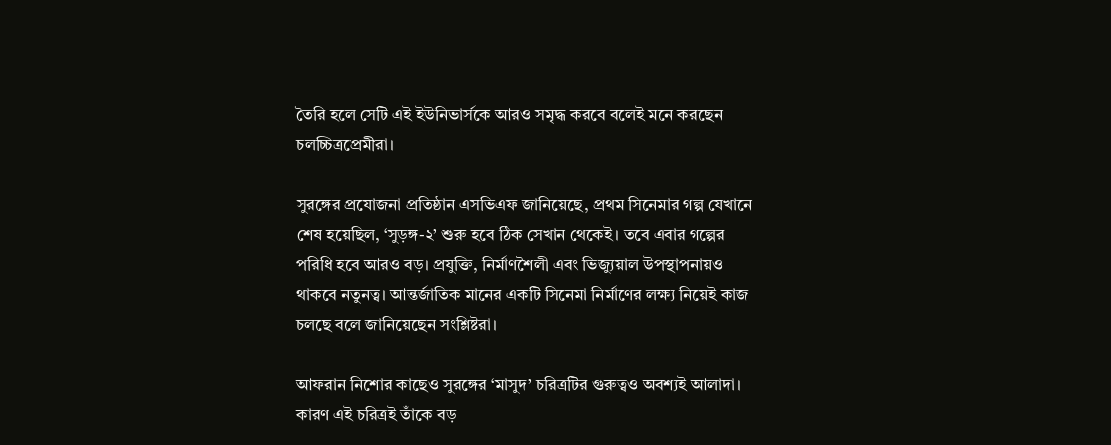তৈরি হলে সেটি এই ইউনিভার্সকে আরও সমৃদ্ধ করবে বলেই মনে করছেন চলচ্চিত্রপ্রেমীরা।

সুরঙ্গের প্রযোজনা প্রতিষ্ঠান এসভিএফ জানিয়েছে, প্রথম সিনেমার গল্প যেখানে শেষ হয়েছিল, ‘সুড়ঙ্গ-২’ শুরু হবে ঠিক সেখান থেকেই। তবে এবার গল্পের পরিধি হবে আরও বড়। প্রযুক্তি, নির্মাণশৈলী এবং ভিজ্যুয়াল উপস্থাপনায়ও থাকবে নতুনত্ব। আন্তর্জাতিক মানের একটি সিনেমা নির্মাণের লক্ষ্য নিয়েই কাজ চলছে বলে জানিয়েছেন সংশ্লিষ্টরা।

আফরান নিশোর কাছেও সুরঙ্গের ‘মাসুদ’ চরিত্রটির গুরুত্বও অবশ্যই আলাদা। কারণ এই চরিত্রই তাঁকে বড়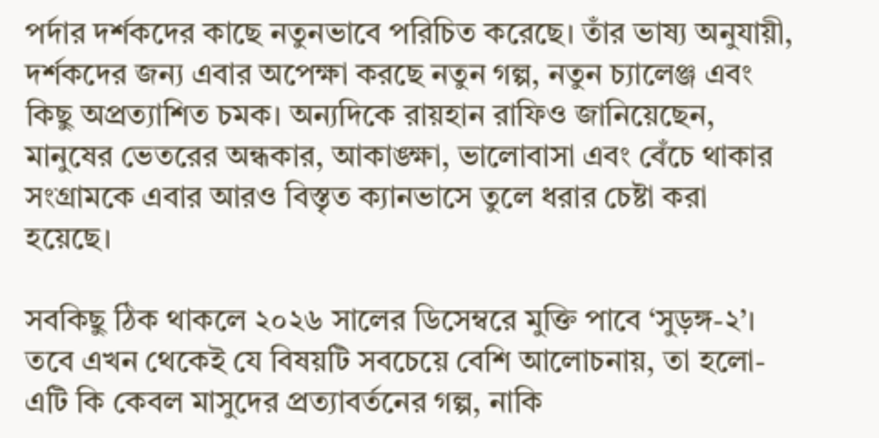পর্দার দর্শকদের কাছে নতুনভাবে পরিচিত করেছে। তাঁর ভাষ্য অনুযায়ী, দর্শকদের জন্য এবার অপেক্ষা করছে নতুন গল্প, নতুন চ্যালেঞ্জ এবং কিছু অপ্রত্যাশিত চমক। অন্যদিকে রায়হান রাফিও জানিয়েছেন, মানুষের ভেতরের অন্ধকার, আকাঙ্ক্ষা, ভালোবাসা এবং বেঁচে থাকার সংগ্রামকে এবার আরও বিস্তৃত ক্যানভাসে তুলে ধরার চেষ্টা করা হয়েছে।

সবকিছু ঠিক থাকলে ২০২৬ সালের ডিসেম্বরে মুক্তি পাবে ‘সুড়ঙ্গ-২’। তবে এখন থেকেই যে বিষয়টি সবচেয়ে বেশি আলোচনায়, তা হলো-এটি কি কেবল মাসুদের প্রত্যাবর্তনের গল্প, নাকি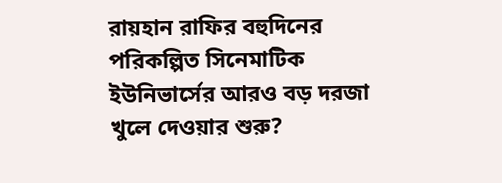রায়হান রাফির বহুদিনের পরিকল্পিত সিনেমাটিক ইউনিভার্সের আরও বড় দরজা খুলে দেওয়ার শুরু?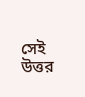সেই উত্তর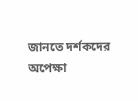জানতে দর্শকদের অপেক্ষা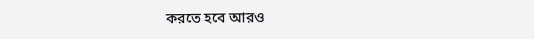করতে হবে আরও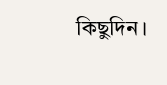কিছুদিন।